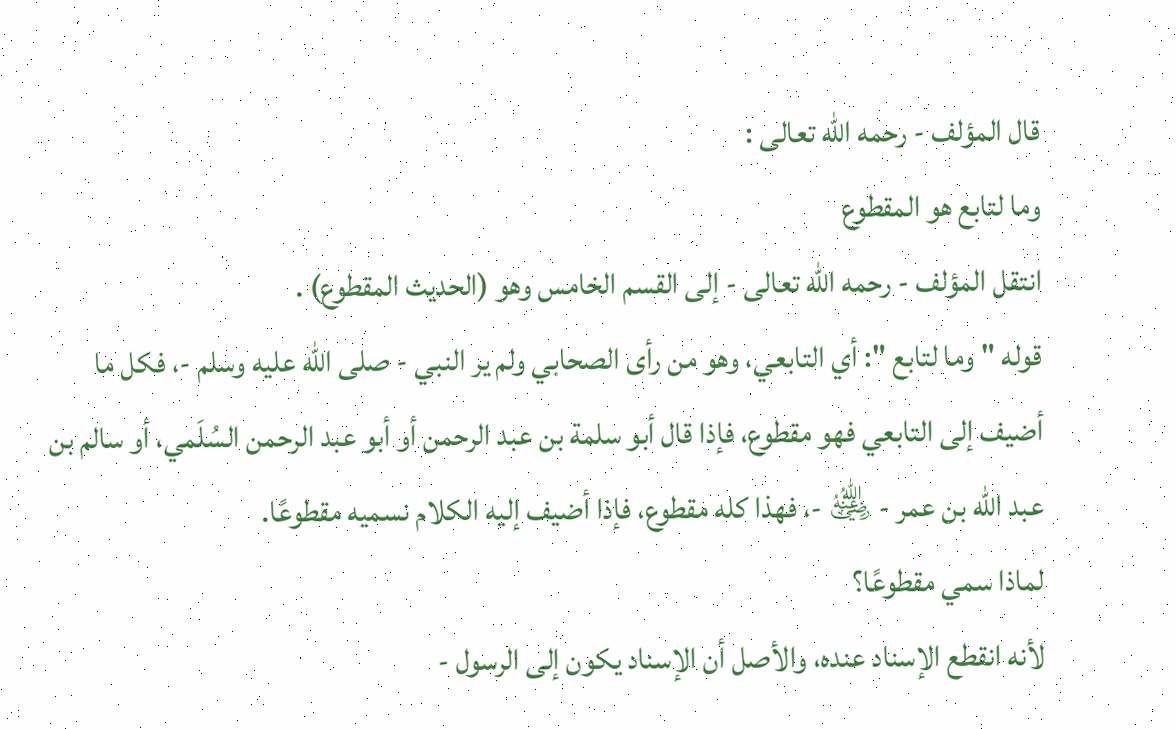قال المؤلف - رحمه الله تعالى :
وما لتابع هو المقطوع
انتقل المؤلف - رحمه الله تعالى - إلى القسم الخامس وهو (الحديث المقطوع) .
قوله " وما لتابع ": أي التابعي، وهو من رأى الصحابي ولم ير النبي - صلى الله عليه وسلم -، فكل ما أضيف إلى التابعي فهو مقطوع، فإذا قال أبو سلمة بن عبد الرحمن أو أبو عبد الرحمن السُلَمي، أو سالم بن عبد الله بن عمر - ﵁ -، فهذا كله مقطوع، فإذا أضيف إليه الكلام نسميه مقطوعًا.
لماذا سمي مقطوعًا؟
لأنه انقطع الإسناد عنده، والأصل أن الإسناد يكون إلى الرسول -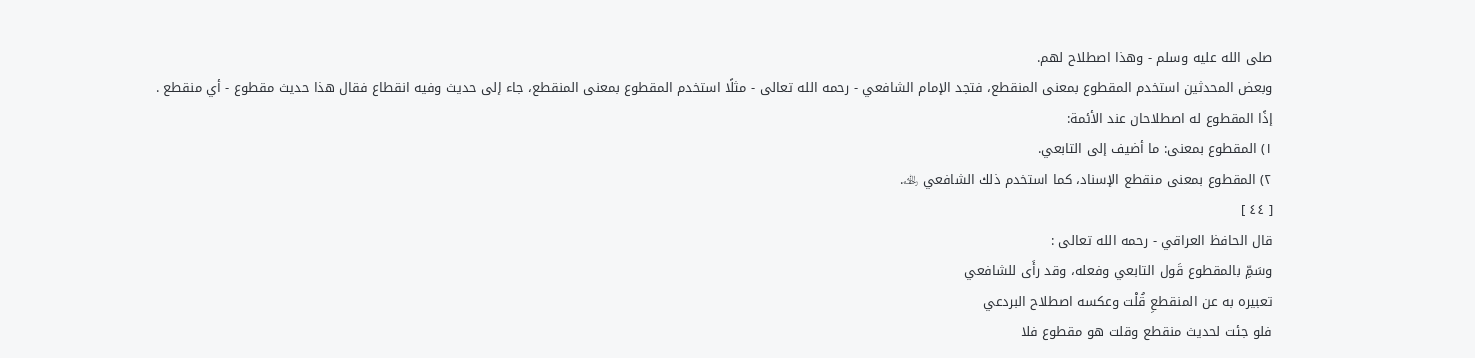صلى الله عليه وسلم - وهذا اصطلاح لهم.
وبعض المحدثين استخدم المقطوع بمعنى المنقطع، فتجد الإمام الشافعي - رحمه الله تعالى - مثلًا استخدم المقطوع بمعنى المنقطع، جاء إلى حديث وفيه انقطاع فقال هذا حديث مقطوع - أي منقطع .
إذًا المقطوع له اصطلاحان عند الأئمة:
١) المقطوع بمعنى: ما أضيف إلى التابعي.
٢) المقطوع بمعنى منقطع الإسناد، كما استخدم ذلك الشافعي ﵀.
[ ٤٤ ]
قال الحافظ العراقي - رحمه الله تعالى :
وسَمِّ بالمقطوع قَول التابعي وفعله، وقد رأَى للشافعي
تعبيره به عن المنقطعِ قُلْت وعكسه اصطلاح البردعي
فلو جئت لحديث منقطع وقلت هو مقطوع فلا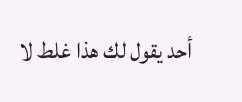أحد يقول لك هذا غلط لا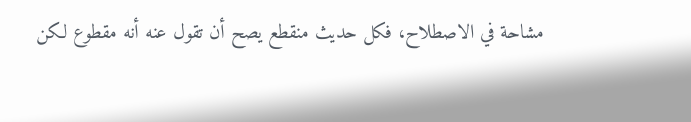مشاحة في الاصطلاح، فكل حديث منقطع يصح أن تقول عنه أنه مقطوع لكن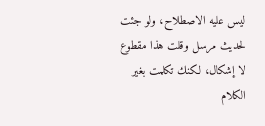ليس عليه الاصطلاح، ولو جئت لحديث مرسل وقلت هذا مقطوع لا إشكال، لكنك تكلمت بغير الكلام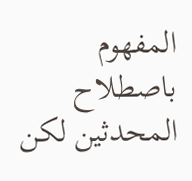المفهوم باصطلاح المحدثين لكن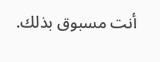أنت مسبوق بذلك.